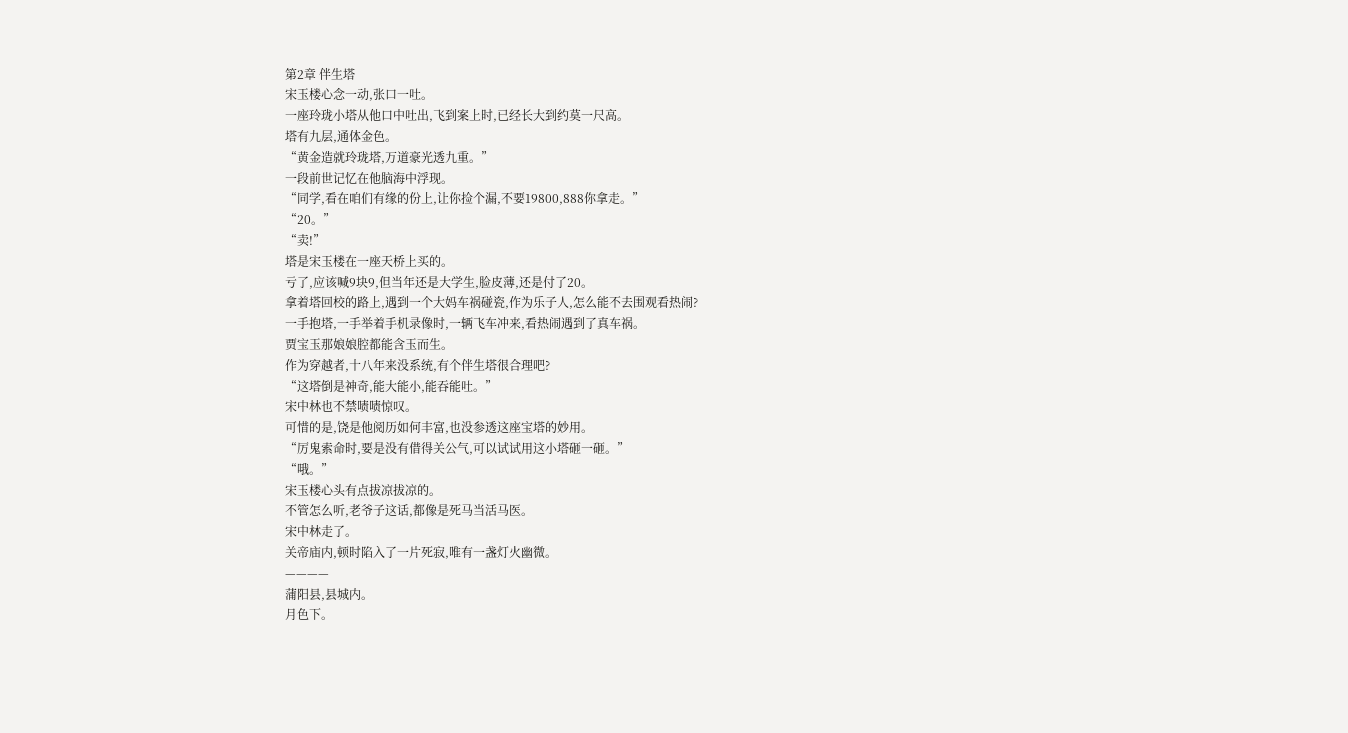第2章 伴生塔
宋玉楼心念一动,张口一吐。
一座玲珑小塔从他口中吐出,飞到案上时,已经长大到约莫一尺高。
塔有九层,通体金色。
“黄金造就玲珑塔,万道豪光透九重。”
一段前世记忆在他脑海中浮现。
“同学,看在咱们有缘的份上,让你捡个漏,不要19800,888你拿走。”
“20。”
“卖!”
塔是宋玉楼在一座天桥上买的。
亏了,应该喊9块9,但当年还是大学生,脸皮薄,还是付了20。
拿着塔回校的路上,遇到一个大妈车祸碰瓷,作为乐子人,怎么能不去围观看热闹?
一手抱塔,一手举着手机录像时,一辆飞车冲来,看热闹遇到了真车祸。
贾宝玉那娘娘腔都能含玉而生。
作为穿越者,十八年来没系统,有个伴生塔很合理吧?
“这塔倒是神奇,能大能小,能吞能吐。”
宋中林也不禁啧啧惊叹。
可惜的是,饶是他阅历如何丰富,也没参透这座宝塔的妙用。
“厉鬼索命时,要是没有借得关公气,可以试试用这小塔砸一砸。”
“哦。”
宋玉楼心头有点拔凉拔凉的。
不管怎么听,老爷子这话,都像是死马当活马医。
宋中林走了。
关帝庙内,顿时陷入了一片死寂,唯有一盏灯火幽微。
————
蒲阳县,县城内。
月色下。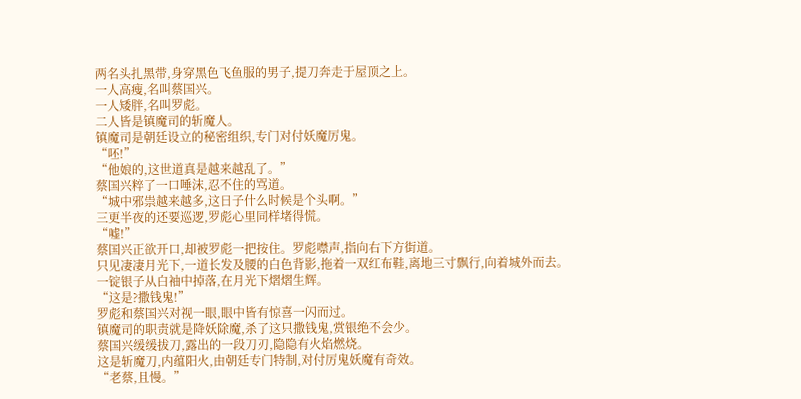两名头扎黑带,身穿黑色飞鱼服的男子,提刀奔走于屋顶之上。
一人高瘦,名叫蔡国兴。
一人矮胖,名叫罗彪。
二人皆是镇魔司的斩魔人。
镇魔司是朝廷设立的秘密组织,专门对付妖魔厉鬼。
“呸!”
“他娘的,这世道真是越来越乱了。”
蔡国兴粹了一口唾沫,忍不住的骂道。
“城中邪祟越来越多,这日子什么时候是个头啊。”
三更半夜的还要巡逻,罗彪心里同样堵得慌。
“嘘!”
蔡国兴正欲开口,却被罗彪一把按住。罗彪噤声,指向右下方街道。
只见凄凄月光下,一道长发及腰的白色背影,拖着一双红布鞋,离地三寸飘行,向着城外而去。
一锭银子从白袖中掉落,在月光下熠熠生辉。
“这是?撒钱鬼!”
罗彪和蔡国兴对视一眼,眼中皆有惊喜一闪而过。
镇魔司的职责就是降妖除魔,杀了这只撒钱鬼,赏银绝不会少。
蔡国兴缓缓拔刀,露出的一段刀刃,隐隐有火焰燃烧。
这是斩魔刀,内蕴阳火,由朝廷专门特制,对付厉鬼妖魔有奇效。
“老蔡,且慢。”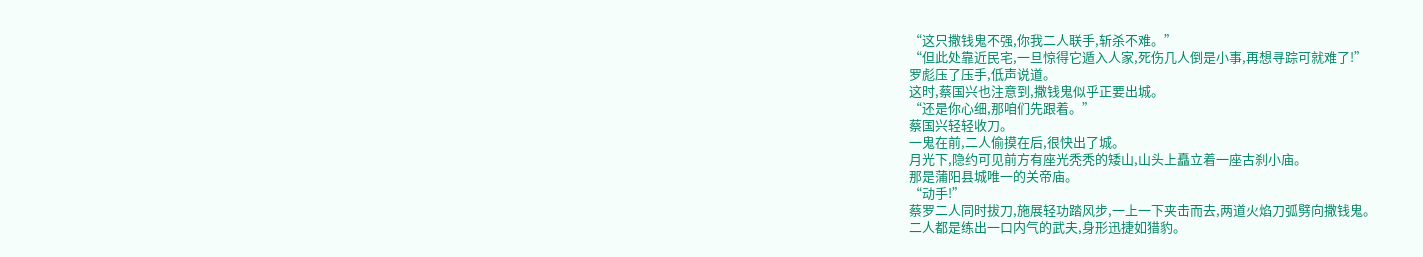“这只撒钱鬼不强,你我二人联手,斩杀不难。”
“但此处靠近民宅,一旦惊得它遁入人家,死伤几人倒是小事,再想寻踪可就难了!”
罗彪压了压手,低声说道。
这时,蔡国兴也注意到,撒钱鬼似乎正要出城。
“还是你心细,那咱们先跟着。”
蔡国兴轻轻收刀。
一鬼在前,二人偷摸在后,很快出了城。
月光下,隐约可见前方有座光秃秃的矮山,山头上矗立着一座古刹小庙。
那是蒲阳县城唯一的关帝庙。
“动手!”
蔡罗二人同时拔刀,施展轻功踏风步,一上一下夹击而去,两道火焰刀弧劈向撒钱鬼。
二人都是练出一口内气的武夫,身形迅捷如猎豹。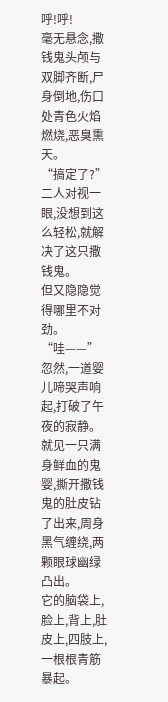呼!呼!
毫无悬念,撒钱鬼头颅与双脚齐断,尸身倒地,伤口处青色火焰燃烧,恶臭熏天。
“搞定了?”
二人对视一眼,没想到这么轻松,就解决了这只撒钱鬼。
但又隐隐觉得哪里不对劲。
“哇——”
忽然,一道婴儿啼哭声响起,打破了午夜的寂静。
就见一只满身鲜血的鬼婴,撕开撒钱鬼的肚皮钻了出来,周身黑气缠绕,两颗眼球幽绿凸出。
它的脑袋上,脸上,背上,肚皮上,四肢上,一根根青筋暴起。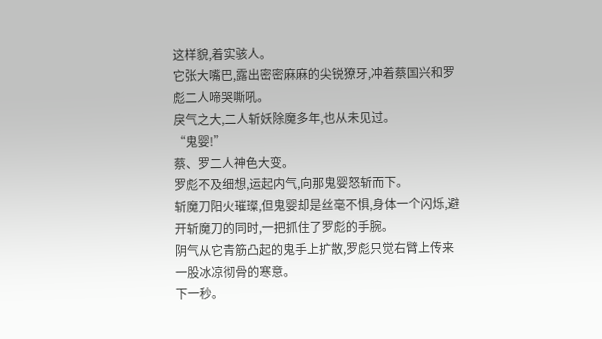这样貌,着实骇人。
它张大嘴巴,露出密密麻麻的尖锐獠牙,冲着蔡国兴和罗彪二人啼哭嘶吼。
戾气之大,二人斩妖除魔多年,也从未见过。
“鬼婴!”
蔡、罗二人神色大变。
罗彪不及细想,运起内气,向那鬼婴怒斩而下。
斩魔刀阳火璀璨,但鬼婴却是丝毫不惧,身体一个闪烁,避开斩魔刀的同时,一把抓住了罗彪的手腕。
阴气从它青筋凸起的鬼手上扩散,罗彪只觉右臂上传来一股冰凉彻骨的寒意。
下一秒。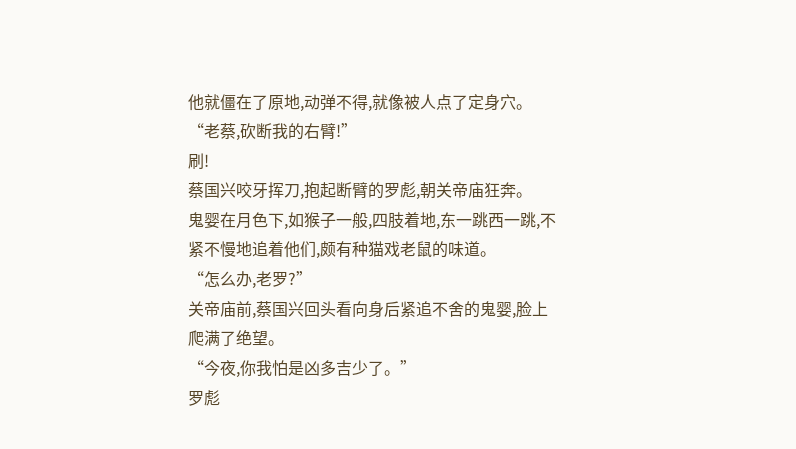他就僵在了原地,动弹不得,就像被人点了定身穴。
“老蔡,砍断我的右臂!”
刷!
蔡国兴咬牙挥刀,抱起断臂的罗彪,朝关帝庙狂奔。
鬼婴在月色下,如猴子一般,四肢着地,东一跳西一跳,不紧不慢地追着他们,颇有种猫戏老鼠的味道。
“怎么办,老罗?”
关帝庙前,蔡国兴回头看向身后紧追不舍的鬼婴,脸上爬满了绝望。
“今夜,你我怕是凶多吉少了。”
罗彪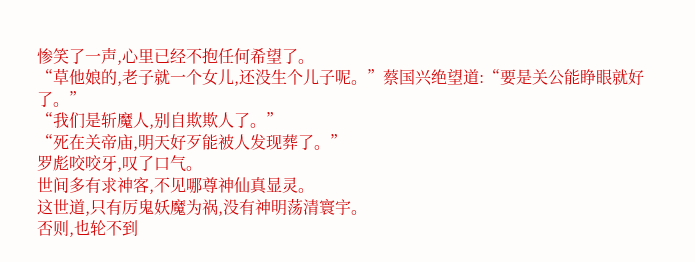惨笑了一声,心里已经不抱任何希望了。
“草他娘的,老子就一个女儿,还没生个儿子呢。”蔡国兴绝望道:“要是关公能睁眼就好了。”
“我们是斩魔人,别自欺欺人了。”
“死在关帝庙,明天好歹能被人发现葬了。”
罗彪咬咬牙,叹了口气。
世间多有求神客,不见哪尊神仙真显灵。
这世道,只有厉鬼妖魔为祸,没有神明荡清寰宇。
否则,也轮不到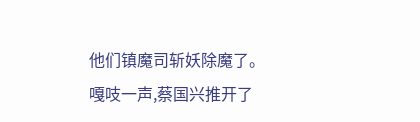他们镇魔司斩妖除魔了。
嘎吱一声,蔡国兴推开了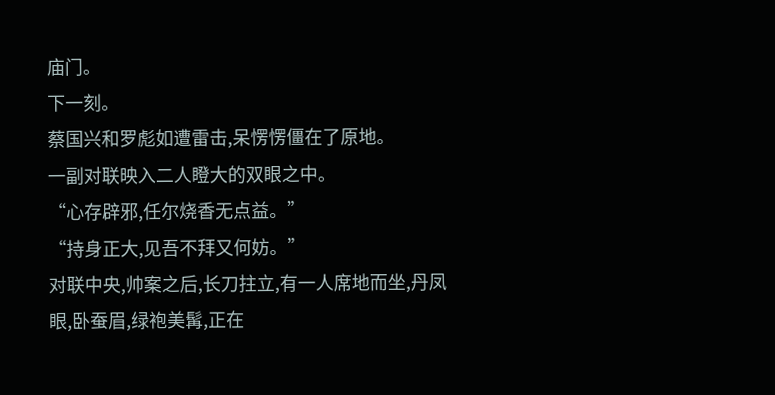庙门。
下一刻。
蔡国兴和罗彪如遭雷击,呆愣愣僵在了原地。
一副对联映入二人瞪大的双眼之中。
“心存辟邪,任尔烧香无点益。”
“持身正大,见吾不拜又何妨。”
对联中央,帅案之后,长刀拄立,有一人席地而坐,丹凤眼,卧蚕眉,绿袍美髯,正在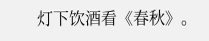灯下饮酒看《春秋》。